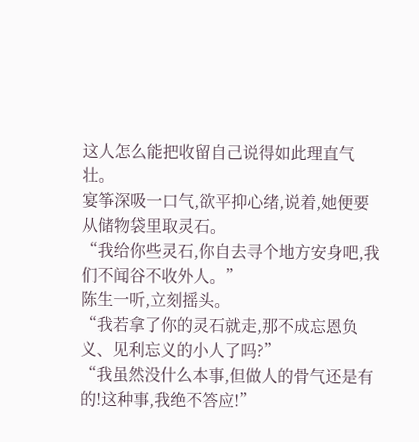这人怎么能把收留自己说得如此理直气壮。
宴筝深吸一口气,欲平抑心绪,说着,她便要从储物袋里取灵石。
“我给你些灵石,你自去寻个地方安身吧,我们不闻谷不收外人。”
陈生一听,立刻摇头。
“我若拿了你的灵石就走,那不成忘恩负义、见利忘义的小人了吗?”
“我虽然没什么本事,但做人的骨气还是有的!这种事,我绝不答应!”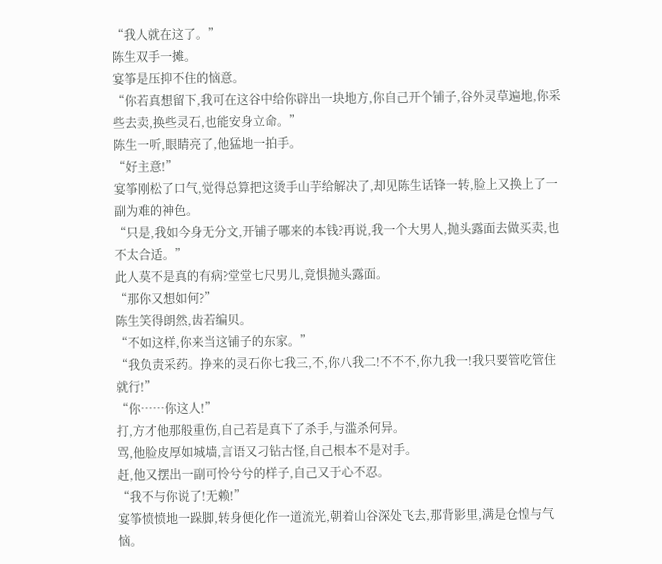“我人就在这了。”
陈生双手一摊。
宴筝是压抑不住的恼意。
“你若真想留下,我可在这谷中给你辟出一块地方,你自己开个铺子,谷外灵草遍地,你采些去卖,换些灵石,也能安身立命。”
陈生一听,眼睛亮了,他猛地一拍手。
“好主意!”
宴筝刚松了口气,觉得总算把这烫手山芋给解决了,却见陈生话锋一转,脸上又换上了一副为难的神色。
“只是,我如今身无分文,开铺子哪来的本钱?再说,我一个大男人,抛头露面去做买卖,也不太合适。”
此人莫不是真的有病?堂堂七尺男儿,竟惧抛头露面。
“那你又想如何?”
陈生笑得朗然,齿若编贝。
“不如这样,你来当这铺子的东家。”
“我负责采药。挣来的灵石你七我三,不,你八我二!不不不,你九我一!我只要管吃管住就行!”
“你……你这人!”
打,方才他那般重伤,自己若是真下了杀手,与滥杀何异。
骂,他脸皮厚如城墙,言语又刁钻古怪,自己根本不是对手。
赶,他又摆出一副可怜兮兮的样子,自己又于心不忍。
“我不与你说了!无赖!”
宴筝愤愤地一跺脚,转身便化作一道流光,朝着山谷深处飞去,那背影里,满是仓惶与气恼。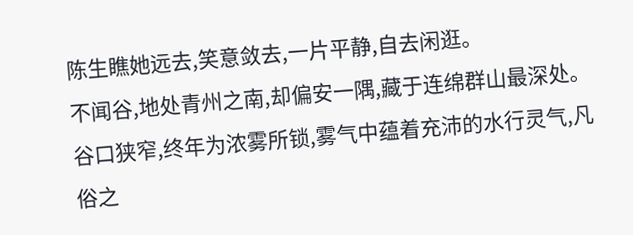陈生瞧她远去,笑意敛去,一片平静,自去闲逛。
不闻谷,地处青州之南,却偏安一隅,藏于连绵群山最深处。
谷口狭窄,终年为浓雾所锁,雾气中蕴着充沛的水行灵气,凡俗之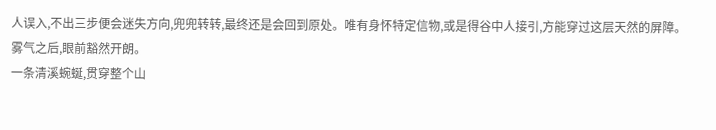人误入,不出三步便会迷失方向,兜兜转转,最终还是会回到原处。唯有身怀特定信物,或是得谷中人接引,方能穿过这层天然的屏障。
雾气之后,眼前豁然开朗。
一条清溪蜿蜒,贯穿整个山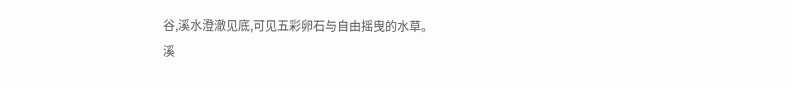谷,溪水澄澈见底,可见五彩卵石与自由摇曳的水草。
溪